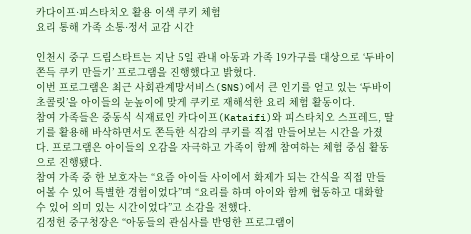카다이프·피스타치오 활용 이색 쿠키 체험
요리 통해 가족 소통·정서 교감 시간

인천시 중구 드림스타트는 지난 5일 관내 아동과 가족 19가구를 대상으로 ‘두바이 쫀득 쿠키 만들기’ 프로그램을 진행했다고 밝혔다.
이번 프로그램은 최근 사회관계망서비스(SNS)에서 큰 인기를 얻고 있는 ‘두바이 초콜릿’을 아이들의 눈높이에 맞게 쿠키로 재해석한 요리 체험 활동이다.
참여 가족들은 중동식 식재료인 카다이프(Kataifi)와 피스타치오 스프레드, 딸기를 활용해 바삭하면서도 쫀득한 식감의 쿠키를 직접 만들어보는 시간을 가졌다. 프로그램은 아이들의 오감을 자극하고 가족이 함께 참여하는 체험 중심 활동으로 진행됐다.
참여 가족 중 한 보호자는 “요즘 아이들 사이에서 화제가 되는 간식을 직접 만들어볼 수 있어 특별한 경험이었다”며 “요리를 하며 아이와 함께 협동하고 대화할 수 있어 의미 있는 시간이었다”고 소감을 전했다.
김정헌 중구청장은 “아동들의 관심사를 반영한 프로그램이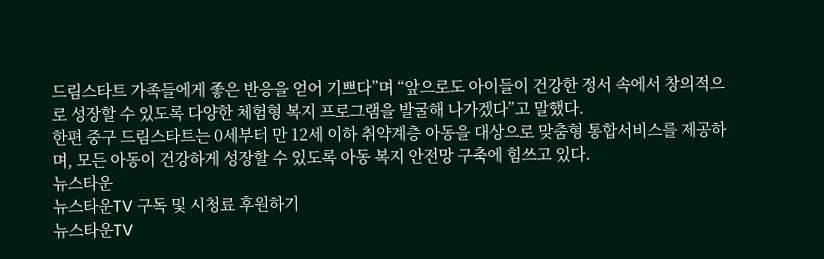드림스타트 가족들에게 좋은 반응을 얻어 기쁘다”며 “앞으로도 아이들이 건강한 정서 속에서 창의적으로 성장할 수 있도록 다양한 체험형 복지 프로그램을 발굴해 나가겠다”고 말했다.
한편 중구 드림스타트는 0세부터 만 12세 이하 취약계층 아동을 대상으로 맞춤형 통합서비스를 제공하며, 모든 아동이 건강하게 성장할 수 있도록 아동 복지 안전망 구축에 힘쓰고 있다.
뉴스타운
뉴스타운TV 구독 및 시청료 후원하기
뉴스타운TV